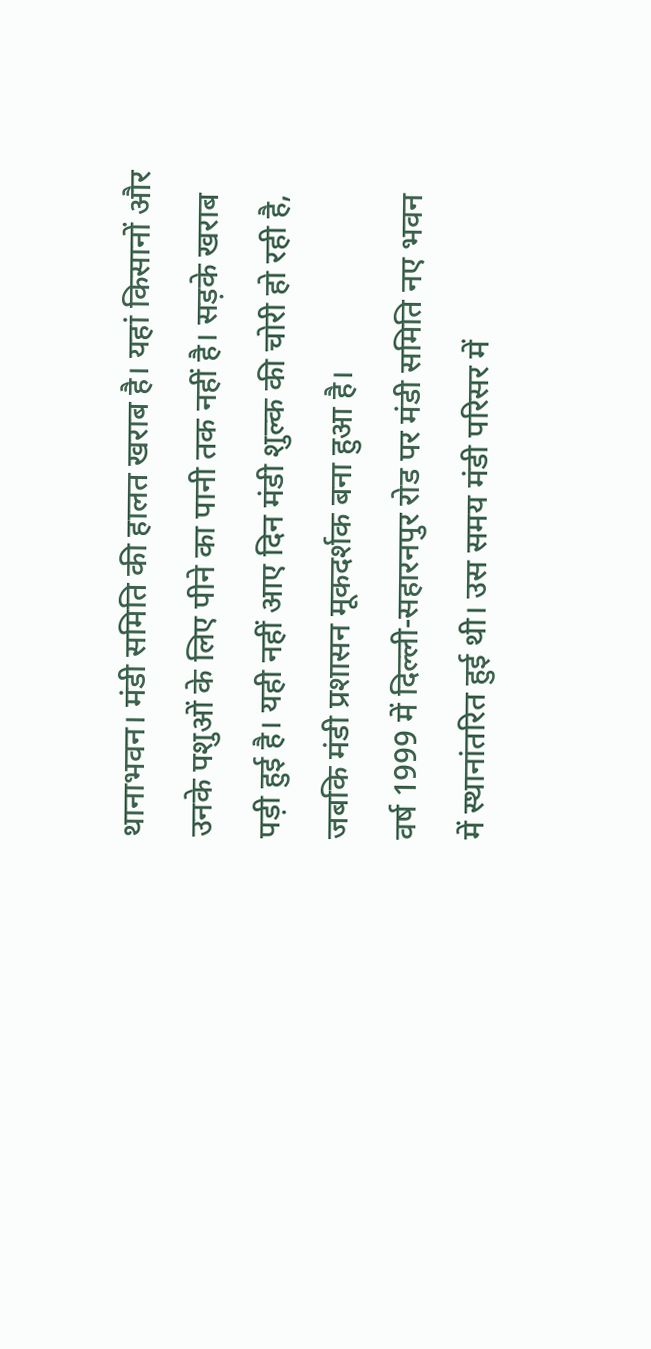थानाभवन। मंडी समिति की हालत खराब है। यहां किसानों और उनके पशुओं के लिए पीने का पानी तक नहीं है। सड़के खराब पड़ी हुई है। यही नहीं आए दिन मंडी शुल्क की चोरी हो रही है, जबकि मंडी प्रशासन मूकदर्शक बना हुआ है।
वर्ष 1999 में दिल्ली-सहारनपुर रोड पर मंडी समिति नए भवन में स्थानांतरित हुई थी। उस समय मंडी परिसर में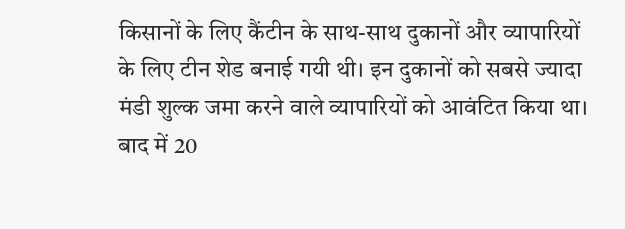किसानों के लिए कैंटीन के साथ-साथ दुकानों और व्यापारियों के लिए टीन शेड बनाई गयी थी। इन दुकानों को सबसे ज्यादा मंडी शुल्क जमा करने वाले व्यापारियों को आवंटित किया था।
बाद में 20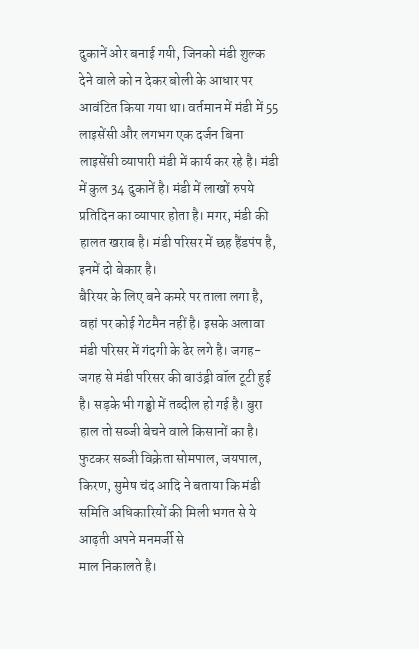दुकानें ओर बनाई गयी, जिनको मंडी शुल्क देने वाले को न देकर बोली के आधार पर आवंटित किया गया था। वर्तमान में मंडी में 55 लाइसेंसी और लगभग एक दर्जन बिना लाइसेंसी व्यापारी मंडी में कार्य कर रहे है। मंडी में कुल 34 दुकानें है। मंडी में लाखों रुपये प्रतिदिन का व्यापार होता है। मगर, मंडी की हालत खराब है। मंडी परिसर में छह हैंडपंप है, इनमें दो बेकार है।
बैरियर के लिए बने कमरे पर ताला लगा है, वहां पर कोई गेटमैन नहीं है। इसके अलावा मंडी परिसर में गंदगी के ढेर लगे है। जगह-जगह से मंडी परिसर की बाउंड्री वॉल टूटी हुई है। सड़के भी गड्ढो में तब्दील हो गई है। बुरा हाल तो सब्जी बेचने वाले किसानों का है।
फुटकर सब्जी विक्रेता सोमपाल, जयपाल, किरण, सुमेष चंद आदि ने बताया कि मंडी समिति अधिकारियों की मिली भगत से ये आढ़ती अपने मनमर्जी से
माल निकालते है।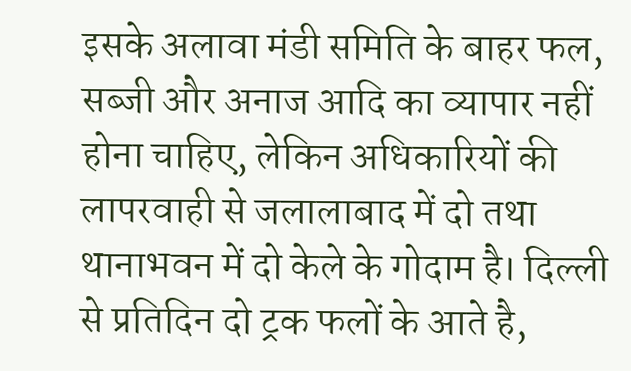इसके अलावा मंडी समिति के बाहर फल, सब्जी और अनाज आदि का व्यापार नहीं होना चाहिए, लेकिन अधिकारियों की लापरवाही से जलालाबाद में दो तथा थानाभवन में दो केले के गोदाम है। दिल्ली से प्रतिदिन दो ट्रक फलों के आते है,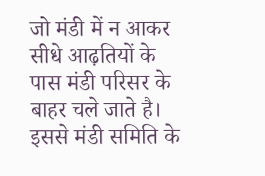जो मंडी में न आकर सीधे आढ़तियों के पास मंडी परिसर के बाहर चले जाते है। इससे मंडी समिति के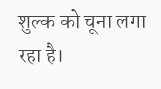शुल्क को चूना लगा रहा है।